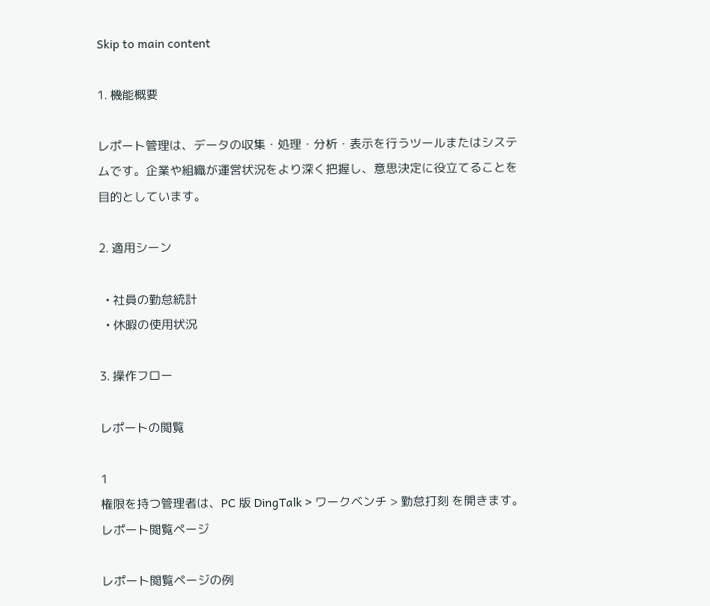Skip to main content

1. 機能概要

レポート管理は、データの収集・処理・分析・表示を行うツールまたはシステムです。企業や組織が運営状況をより深く把握し、意思決定に役立てることを目的としています。

2. 適用シーン

  • 社員の勤怠統計
  • 休暇の使用状況

3. 操作フロー

レポートの閲覧

1
権限を持つ管理者は、PC 版 DingTalk > ワークベンチ > 勤怠打刻 を開きます。
レポート閲覧ページ

レポート閲覧ページの例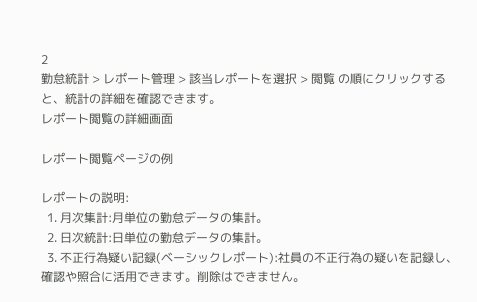2
勤怠統計 > レポート管理 > 該当レポートを選択 > 閲覧 の順にクリックすると、統計の詳細を確認できます。
レポート閲覧の詳細画面

レポート閲覧ページの例

レポートの説明:
  1. 月次集計:月単位の勤怠データの集計。
  2. 日次統計:日単位の勤怠データの集計。
  3. 不正行為疑い記録(ベーシックレポート):社員の不正行為の疑いを記録し、確認や照合に活用できます。削除はできません。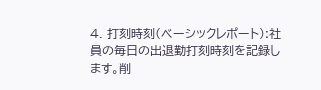4. 打刻時刻(ベーシックレポート):社員の毎日の出退勤打刻時刻を記録します。削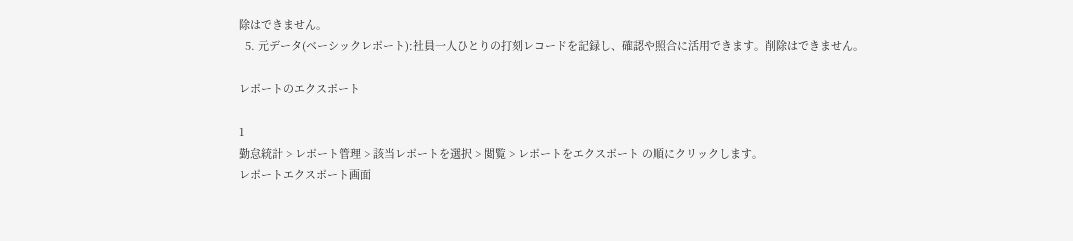除はできません。
  5. 元データ(ベーシックレポート):社員一人ひとりの打刻レコードを記録し、確認や照合に活用できます。削除はできません。

レポートのエクスポート

1
勤怠統計 > レポート管理 > 該当レポートを選択 > 閲覧 > レポートをエクスポート の順にクリックします。
レポートエクスポート画面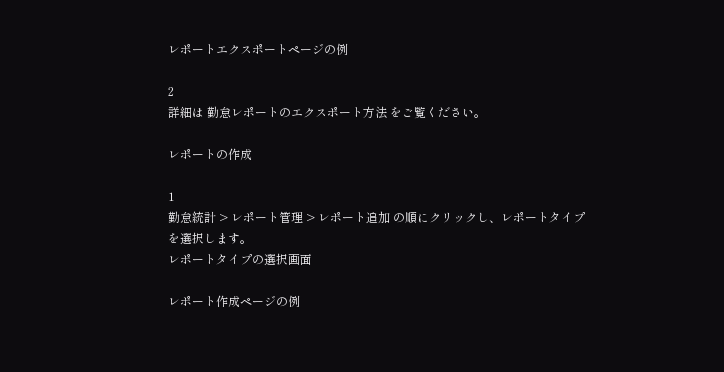レポートエクスポートページの例

2
詳細は 勤怠レポートのエクスポート方法 をご覧ください。

レポートの作成

1
勤怠統計 > レポート管理 > レポート追加 の順にクリックし、レポートタイプを選択します。
レポートタイプの選択画面

レポート作成ページの例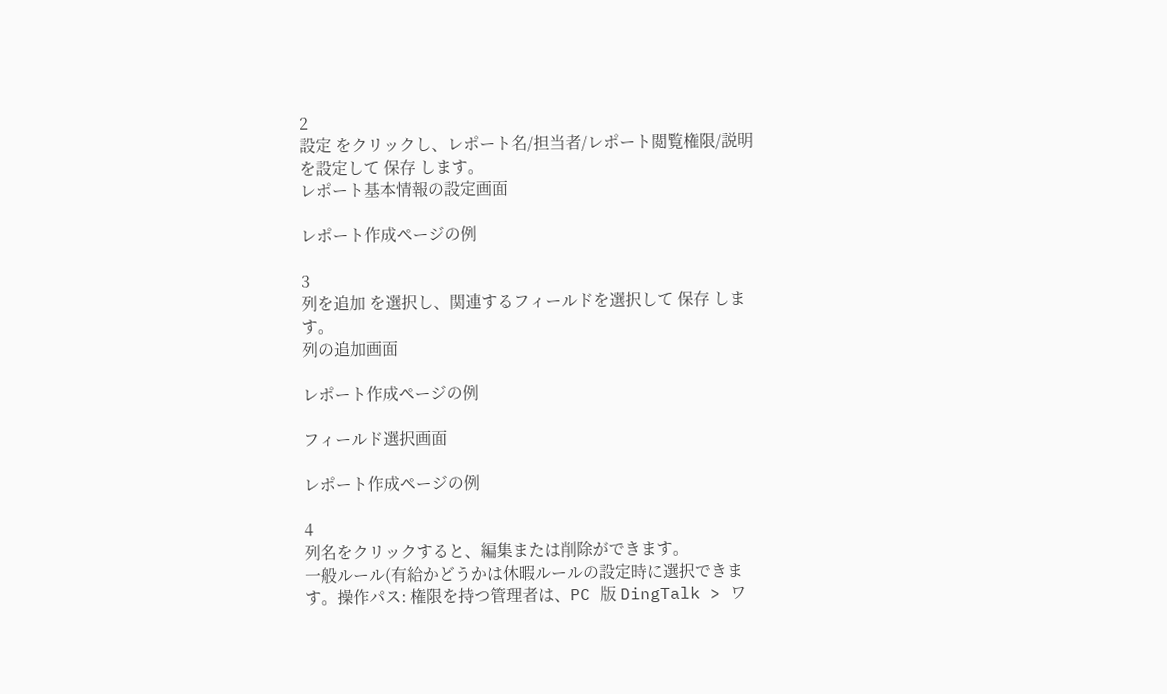2
設定 をクリックし、レポート名/担当者/レポート閲覧権限/説明 を設定して 保存 します。
レポート基本情報の設定画面

レポート作成ページの例

3
列を追加 を選択し、関連するフィールドを選択して 保存 します。
列の追加画面

レポート作成ページの例

フィールド選択画面

レポート作成ページの例

4
列名をクリックすると、編集または削除ができます。
一般ルール(有給かどうかは休暇ルールの設定時に選択できます。操作パス: 権限を持つ管理者は、PC 版 DingTalk > ワ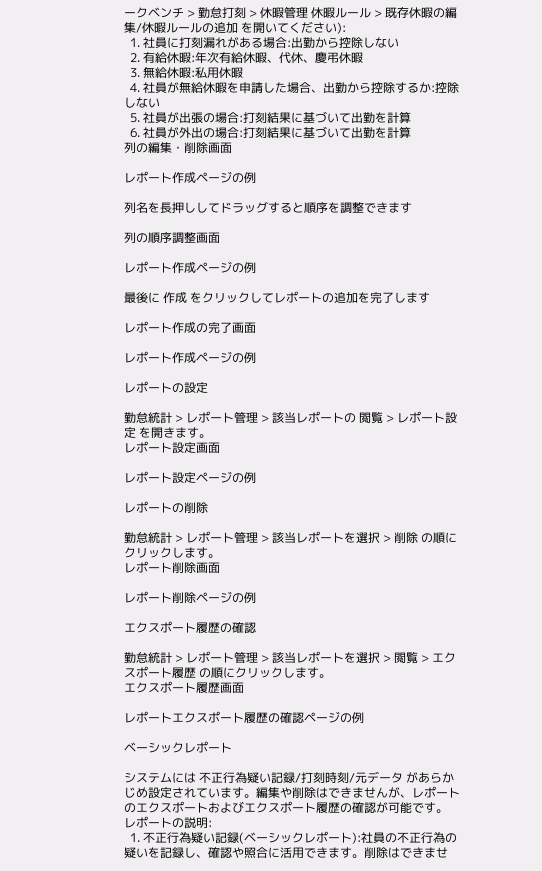ークベンチ > 勤怠打刻 > 休暇管理 休暇ルール > 既存休暇の編集/休暇ルールの追加 を開いてください):
  1. 社員に打刻漏れがある場合:出勤から控除しない
  2. 有給休暇:年次有給休暇、代休、慶弔休暇
  3. 無給休暇:私用休暇
  4. 社員が無給休暇を申請した場合、出勤から控除するか:控除しない
  5. 社員が出張の場合:打刻結果に基づいて出勤を計算
  6. 社員が外出の場合:打刻結果に基づいて出勤を計算
列の編集・削除画面

レポート作成ページの例

列名を長押ししてドラッグすると順序を調整できます

列の順序調整画面

レポート作成ページの例

最後に 作成 をクリックしてレポートの追加を完了します

レポート作成の完了画面

レポート作成ページの例

レポートの設定

勤怠統計 > レポート管理 > 該当レポートの 閲覧 > レポート設定 を開きます。
レポート設定画面

レポート設定ページの例

レポートの削除

勤怠統計 > レポート管理 > 該当レポートを選択 > 削除 の順にクリックします。
レポート削除画面

レポート削除ページの例

エクスポート履歴の確認

勤怠統計 > レポート管理 > 該当レポートを選択 > 閲覧 > エクスポート履歴 の順にクリックします。
エクスポート履歴画面

レポートエクスポート履歴の確認ページの例

ベーシックレポート

システムには 不正行為疑い記録/打刻時刻/元データ があらかじめ設定されています。編集や削除はできませんが、レポートのエクスポートおよびエクスポート履歴の確認が可能です。
レポートの説明:
  1. 不正行為疑い記録(ベーシックレポート):社員の不正行為の疑いを記録し、確認や照合に活用できます。削除はできませ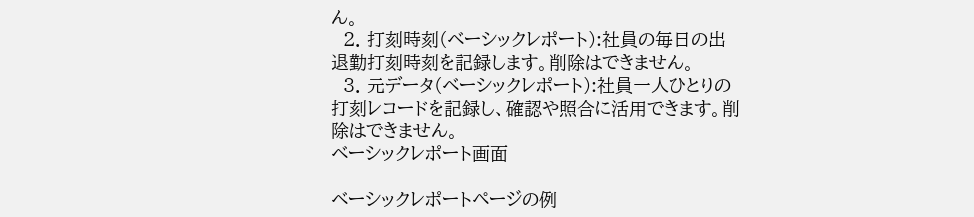ん。
  2. 打刻時刻(ベーシックレポート):社員の毎日の出退勤打刻時刻を記録します。削除はできません。
  3. 元データ(ベーシックレポート):社員一人ひとりの打刻レコードを記録し、確認や照合に活用できます。削除はできません。
ベーシックレポート画面

ベーシックレポートページの例